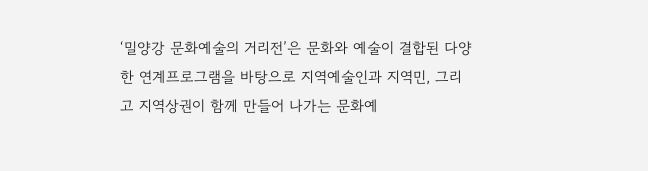‘밀양강 문화예술의 거리전’은 문화와 예술이 결합된 다양한 연계프로그램을 바탕으로 지역예술인과 지역민, 그리고 지역상권이 함께 만들어 나가는 문화예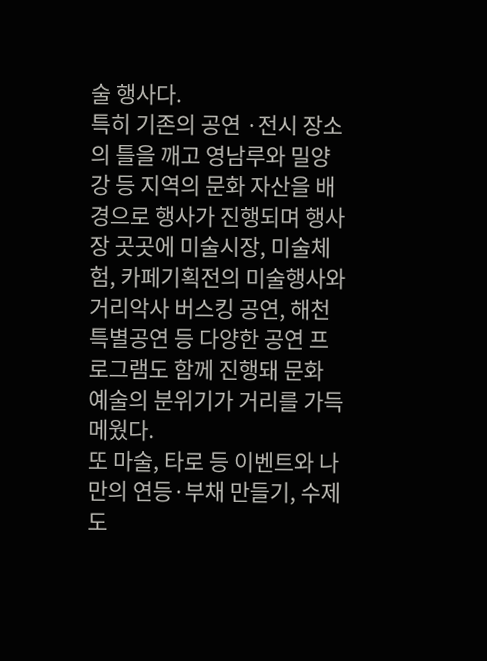술 행사다.
특히 기존의 공연 ·전시 장소의 틀을 깨고 영남루와 밀양강 등 지역의 문화 자산을 배경으로 행사가 진행되며 행사장 곳곳에 미술시장, 미술체험, 카페기획전의 미술행사와 거리악사 버스킹 공연, 해천특별공연 등 다양한 공연 프로그램도 함께 진행돼 문화 예술의 분위기가 거리를 가득 메웠다.
또 마술, 타로 등 이벤트와 나만의 연등·부채 만들기, 수제도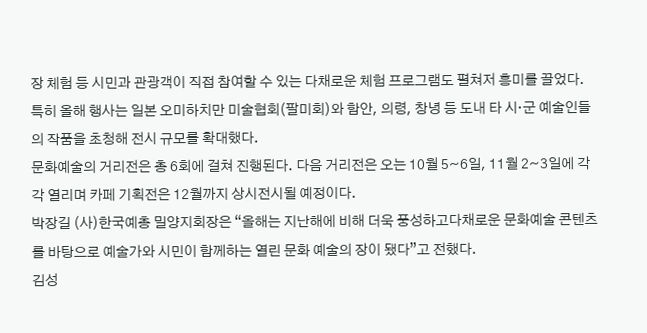장 체험 등 시민과 관광객이 직접 참여할 수 있는 다채로운 체험 프로그램도 펼쳐저 흥미를 끌었다.
특히 올해 행사는 일본 오미하치만 미술협회(팔미회)와 함안, 의령, 창녕 등 도내 타 시·군 예술인들의 작품을 초청해 전시 규모를 확대했다.
문화예술의 거리전은 총 6회에 걸쳐 진행된다. 다음 거리전은 오는 10월 5~6일, 11월 2~3일에 각각 열리며 카페 기획전은 12월까지 상시전시될 예정이다.
박장길 (사)한국예총 밀양지회장은 “올해는 지난해에 비해 더욱 풍성하고다채로운 문화예술 콘텐츠를 바탕으로 예술가와 시민이 함께하는 열린 문화 예술의 장이 됐다”고 전했다.
김성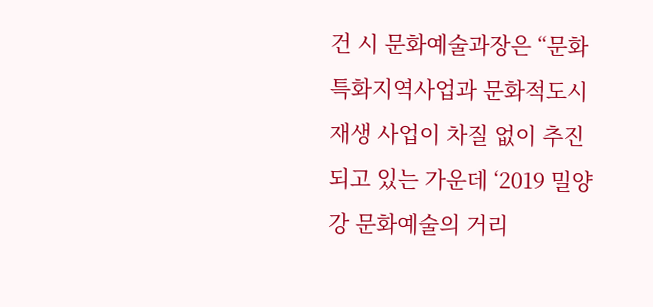건 시 문화예술과장은 “문화특화지역사업과 문화적도시 재생 사업이 차질 없이 추진되고 있는 가운데 ‘2019 밀양강 문화예술의 거리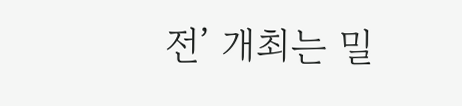전’ 개최는 밀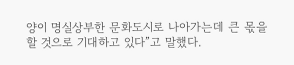양이 명실상부한 문화도시로 나아가는데 큰 몫을 할 것으로 기대하고 있다”고 말했다.